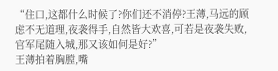“住口,这都什么时候了?你们还不消停?王薄,马远的顾虑不无道理,夜袭得手,自然皆大欢喜,可若是夜袭失败,官军尾随入城,那又该如何是好?”
王薄拍着胸膛,嘴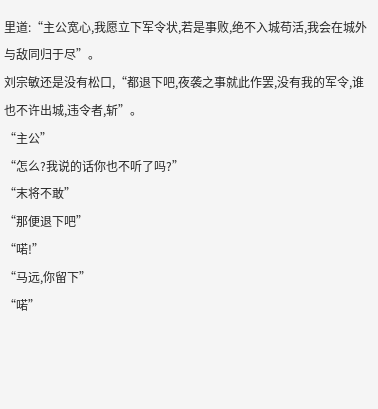里道:“主公宽心,我愿立下军令状,若是事败,绝不入城苟活,我会在城外与敌同归于尽”。
刘宗敏还是没有松口,“都退下吧,夜袭之事就此作罢,没有我的军令,谁也不许出城,违令者,斩”。
“主公”
“怎么?我说的话你也不听了吗?”
“末将不敢”
“那便退下吧”
“喏!”
“马远,你留下”
“喏”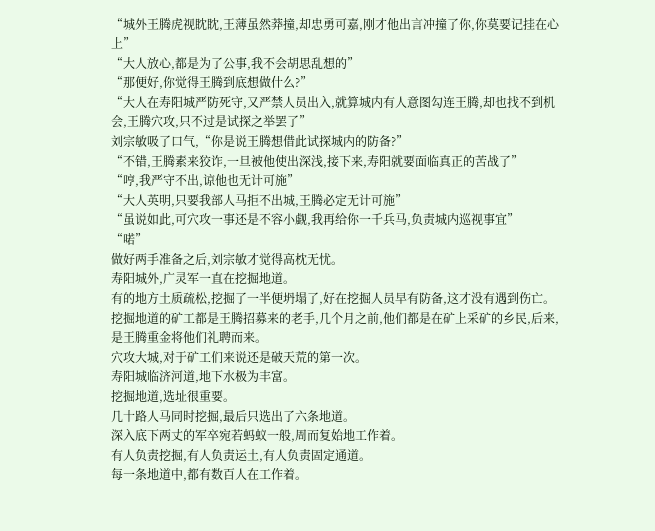“城外王腾虎视眈眈,王薄虽然莽撞,却忠勇可嘉,刚才他出言冲撞了你,你莫要记挂在心上”
“大人放心,都是为了公事,我不会胡思乱想的”
“那便好,你觉得王腾到底想做什么?”
“大人在寿阳城严防死守,又严禁人员出入,就算城内有人意图勾连王腾,却也找不到机会,王腾穴攻,只不过是试探之举罢了”
刘宗敏吸了口气,“你是说王腾想借此试探城内的防备?”
“不错,王腾素来狡诈,一旦被他使出深浅,接下来,寿阳就要面临真正的苦战了”
“哼,我严守不出,谅他也无计可施”
“大人英明,只要我部人马拒不出城,王腾必定无计可施”
“虽说如此,可穴攻一事还是不容小觑,我再给你一千兵马,负责城内巡视事宜”
“喏”
做好两手准备之后,刘宗敏才觉得高枕无忧。
寿阳城外,广灵军一直在挖掘地道。
有的地方土质疏松,挖掘了一半便坍塌了,好在挖掘人员早有防备,这才没有遇到伤亡。
挖掘地道的矿工都是王腾招募来的老手,几个月之前,他们都是在矿上采矿的乡民,后来,是王腾重金将他们礼聘而来。
穴攻大城,对于矿工们来说还是破天荒的第一次。
寿阳城临济河道,地下水极为丰富。
挖掘地道,选址很重要。
几十路人马同时挖掘,最后只选出了六条地道。
深入底下两丈的军卒宛若蚂蚁一般,周而复始地工作着。
有人负责挖掘,有人负责运土,有人负责固定通道。
每一条地道中,都有数百人在工作着。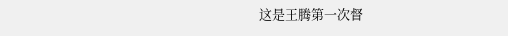这是王腾第一次督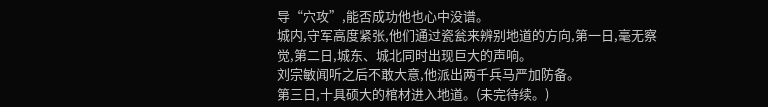导“穴攻”,能否成功他也心中没谱。
城内,守军高度紧张,他们通过瓷瓮来辨别地道的方向,第一日,毫无察觉,第二日,城东、城北同时出现巨大的声响。
刘宗敏闻听之后不敢大意,他派出两千兵马严加防备。
第三日,十具硕大的棺材进入地道。(未完待续。)